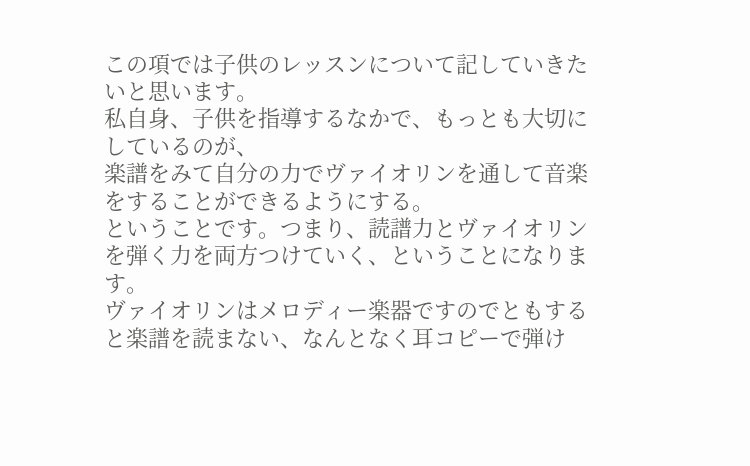この項では子供のレッスンについて記していきたいと思います。
私自身、子供を指導するなかで、もっとも大切にしているのが、
楽譜をみて自分の力でヴァイオリンを通して音楽をすることができるようにする。
ということです。つまり、読譜力とヴァイオリンを弾く力を両方つけていく、ということになります。
ヴァイオリンはメロディー楽器ですのでともすると楽譜を読まない、なんとなく耳コピーで弾け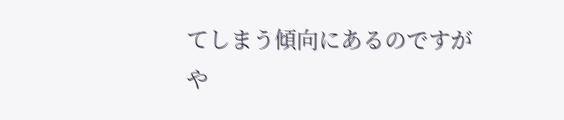てしまう傾向にあるのですが
や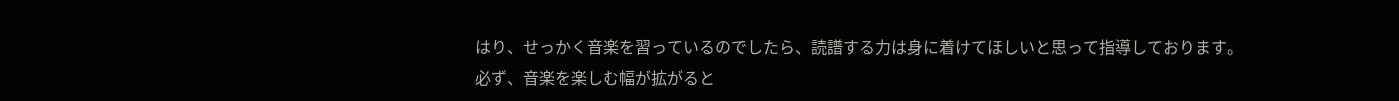はり、せっかく音楽を習っているのでしたら、読譜する力は身に着けてほしいと思って指導しております。
必ず、音楽を楽しむ幅が拡がると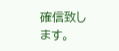確信致します。